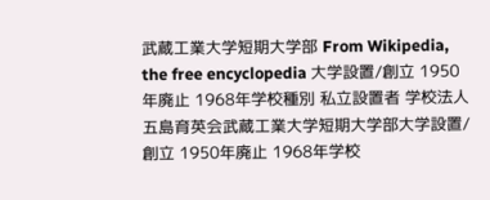武蔵工業大学短期大学部 From Wikipedia, the free encyclopedia 大学設置/創立 1950年廃止 1968年学校種別 私立設置者 学校法人五島育英会武蔵工業大学短期大学部大学設置/創立 1950年廃止 1968年学校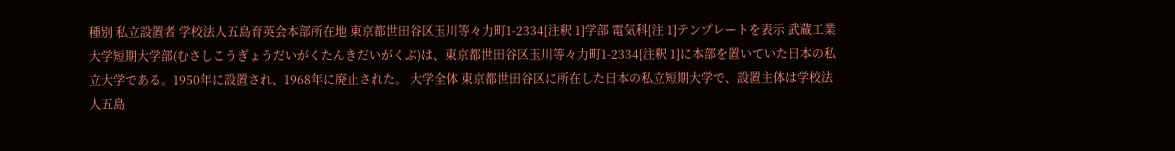種別 私立設置者 学校法人五島育英会本部所在地 東京都世田谷区玉川等々力町1-2334[注釈 1]学部 電気科[注 1]テンプレートを表示 武蔵工業大学短期大学部(むさしこうぎょうだいがくたんきだいがくぶ)は、東京都世田谷区玉川等々力町1-2334[注釈 1]に本部を置いていた日本の私立大学である。1950年に設置され、1968年に廃止された。 大学全体 東京都世田谷区に所在した日本の私立短期大学で、設置主体は学校法人五島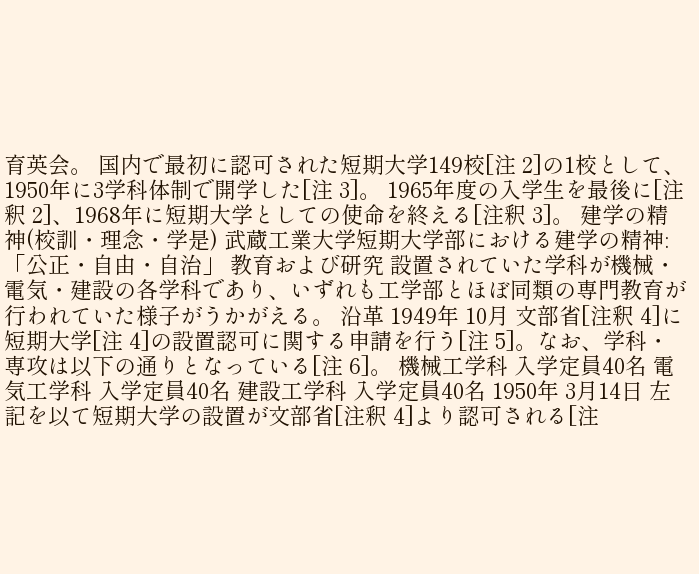育英会。 国内で最初に認可された短期大学149校[注 2]の1校として、1950年に3学科体制で開学した[注 3]。 1965年度の入学生を最後に[注釈 2]、1968年に短期大学としての使命を終える[注釈 3]。 建学の精神(校訓・理念・学是) 武蔵工業大学短期大学部における建学の精神:「公正・自由・自治」 教育および研究 設置されていた学科が機械・電気・建設の各学科であり、いずれも工学部とほぼ同類の専門教育が行われていた様子がうかがえる。 沿革 1949年 10月 文部省[注釈 4]に短期大学[注 4]の設置認可に関する申請を行う[注 5]。なお、学科・専攻は以下の通りとなっている[注 6]。 機械工学科 入学定員40名 電気工学科 入学定員40名 建設工学科 入学定員40名 1950年 3月14日 左記を以て短期大学の設置が文部省[注釈 4]より認可される[注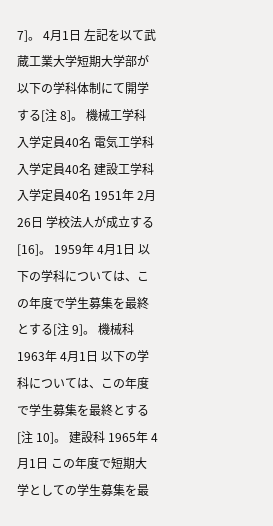7]。 4月1日 左記を以て武蔵工業大学短期大学部が以下の学科体制にて開学する[注 8]。 機械工学科 入学定員40名 電気工学科 入学定員40名 建設工学科 入学定員40名 1951年 2月26日 学校法人が成立する[16]。 1959年 4月1日 以下の学科については、この年度で学生募集を最終とする[注 9]。 機械科 1963年 4月1日 以下の学科については、この年度で学生募集を最終とする[注 10]。 建設科 1965年 4月1日 この年度で短期大学としての学生募集を最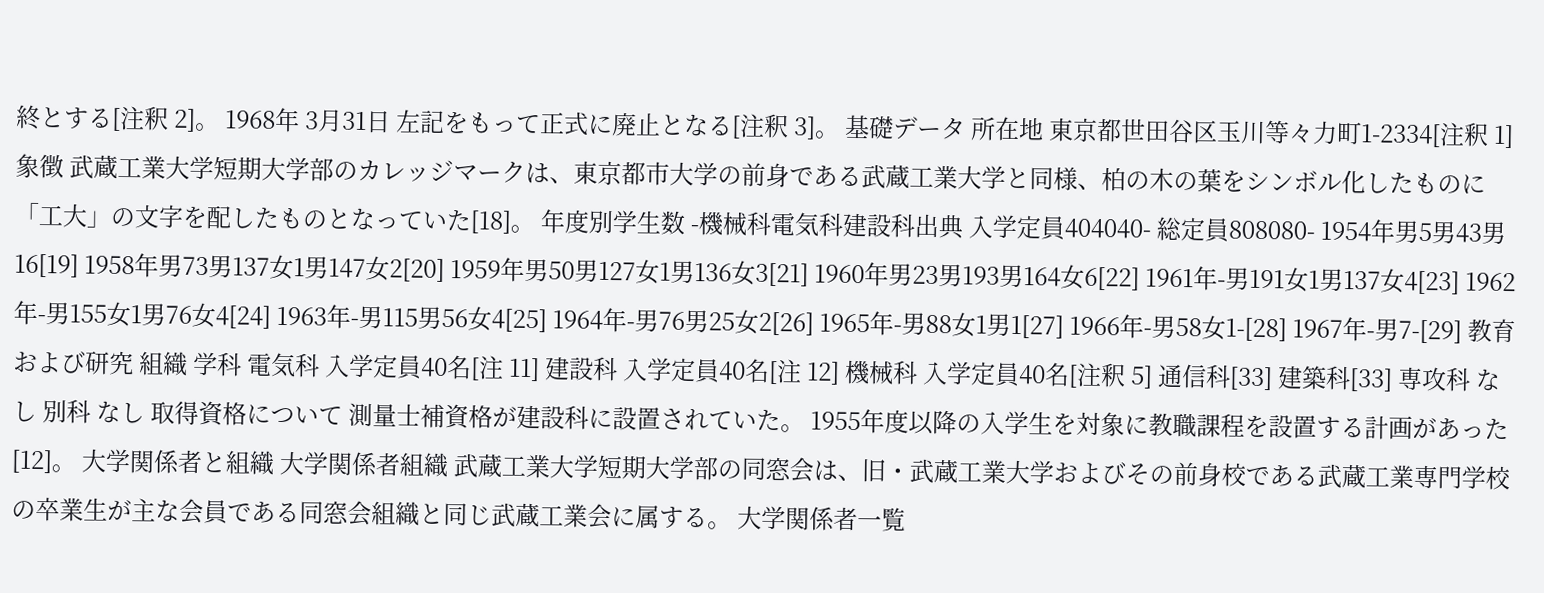終とする[注釈 2]。 1968年 3月31日 左記をもって正式に廃止となる[注釈 3]。 基礎データ 所在地 東京都世田谷区玉川等々力町1-2334[注釈 1] 象徴 武蔵工業大学短期大学部のカレッジマークは、東京都市大学の前身である武蔵工業大学と同様、柏の木の葉をシンボル化したものに「工大」の文字を配したものとなっていた[18]。 年度別学生数 -機械科電気科建設科出典 入学定員404040- 総定員808080- 1954年男5男43男16[19] 1958年男73男137女1男147女2[20] 1959年男50男127女1男136女3[21] 1960年男23男193男164女6[22] 1961年-男191女1男137女4[23] 1962年-男155女1男76女4[24] 1963年-男115男56女4[25] 1964年-男76男25女2[26] 1965年-男88女1男1[27] 1966年-男58女1-[28] 1967年-男7-[29] 教育および研究 組織 学科 電気科 入学定員40名[注 11] 建設科 入学定員40名[注 12] 機械科 入学定員40名[注釈 5] 通信科[33] 建築科[33] 専攻科 なし 別科 なし 取得資格について 測量士補資格が建設科に設置されていた。 1955年度以降の入学生を対象に教職課程を設置する計画があった[12]。 大学関係者と組織 大学関係者組織 武蔵工業大学短期大学部の同窓会は、旧・武蔵工業大学およびその前身校である武蔵工業専門学校の卒業生が主な会員である同窓会組織と同じ武蔵工業会に属する。 大学関係者一覧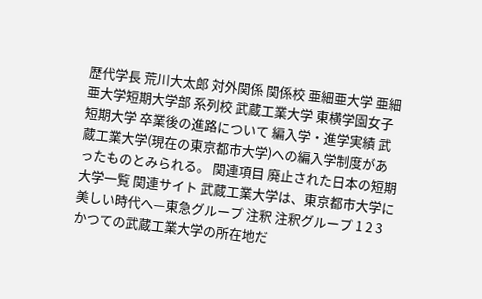歴代学長 荒川大太郎 対外関係 関係校 亜細亜大学 亜細亜大学短期大学部 系列校 武蔵工業大学 東横学園女子短期大学 卒業後の進路について 編入学・進学実績 武蔵工業大学(現在の東京都市大学)への編入学制度があったものとみられる。 関連項目 廃止された日本の短期大学一覧 関連サイト 武蔵工業大学は、東京都市大学に 美しい時代へ—東急グループ 注釈 注釈グループ 1 2 3 かつての武蔵工業大学の所在地だ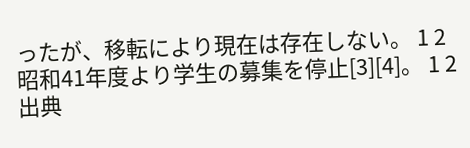ったが、移転により現在は存在しない。 1 2 昭和41年度より学生の募集を停止[3][4]。 1 2 出典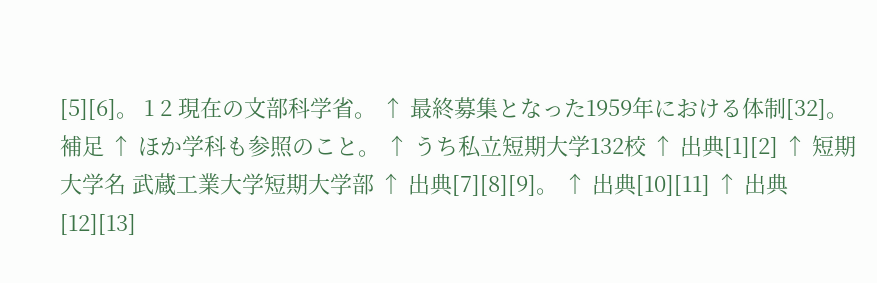[5][6]。 1 2 現在の文部科学省。 ↑ 最終募集となった1959年における体制[32]。 補足 ↑ ほか学科も参照のこと。 ↑ うち私立短期大学132校 ↑ 出典[1][2] ↑ 短期大学名 武蔵工業大学短期大学部 ↑ 出典[7][8][9]。 ↑ 出典[10][11] ↑ 出典[12][13]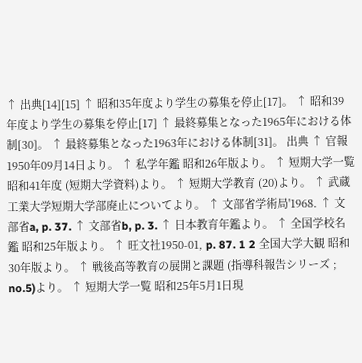↑ 出典[14][15] ↑ 昭和35年度より学生の募集を停止[17]。 ↑ 昭和39年度より学生の募集を停止[17] ↑ 最終募集となった1965年における体制[30]。 ↑ 最終募集となった1963年における体制[31]。 出典 ↑ 官報 1950年09月14日より。 ↑ 私学年鑑 昭和26年版より。 ↑ 短期大学一覧 昭和41年度 (短期大学資料)より。 ↑ 短期大学教育 (20)より。 ↑ 武蔵工業大学短期大学部廃止についてより。 ↑ 文部省学術局'1968. ↑ 文部省a, p. 37. ↑ 文部省b, p. 3. ↑ 日本教育年鑑より。 ↑ 全国学校名鑑 昭和25年版より。 ↑ 旺文社1950-01, p. 87. 1 2 全国大学大観 昭和30年版より。 ↑ 戦後高等教育の展開と課題 (指導科報告シリーズ ; no.5)より。 ↑ 短期大学一覧 昭和25年5月1日現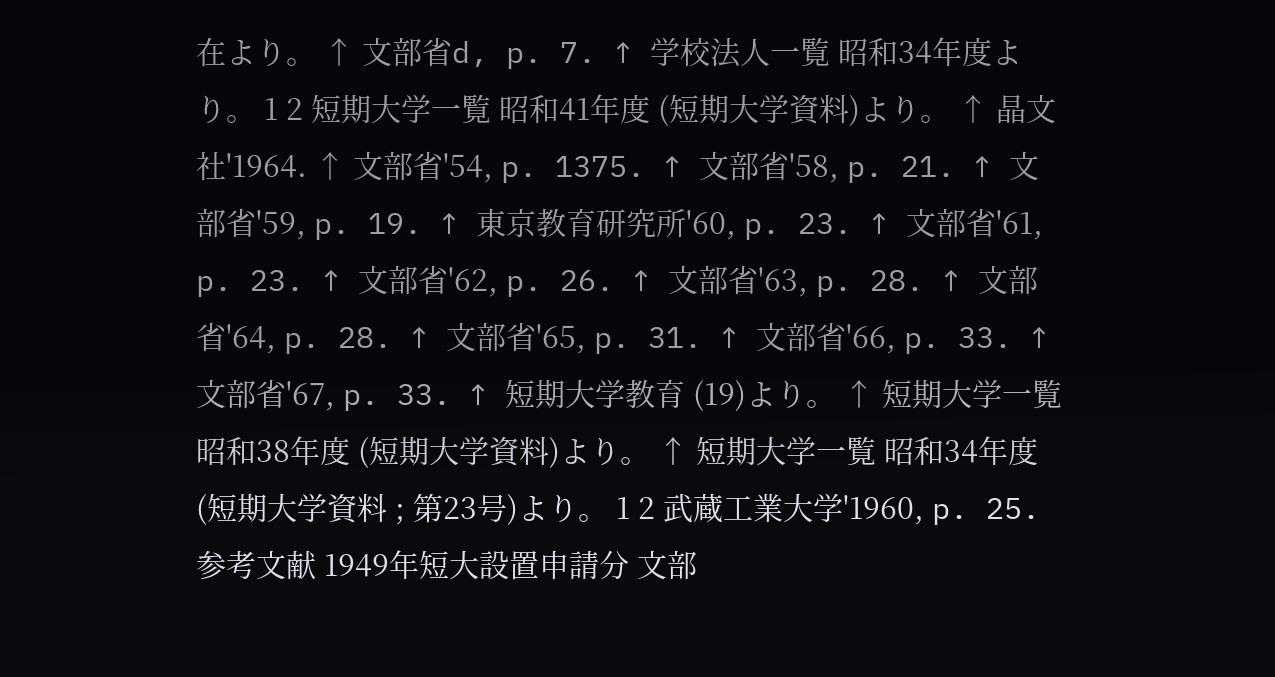在より。 ↑ 文部省d, p. 7. ↑ 学校法人一覧 昭和34年度より。 1 2 短期大学一覧 昭和41年度 (短期大学資料)より。 ↑ 晶文社'1964. ↑ 文部省'54, p. 1375. ↑ 文部省'58, p. 21. ↑ 文部省'59, p. 19. ↑ 東京教育研究所'60, p. 23. ↑ 文部省'61, p. 23. ↑ 文部省'62, p. 26. ↑ 文部省'63, p. 28. ↑ 文部省'64, p. 28. ↑ 文部省'65, p. 31. ↑ 文部省'66, p. 33. ↑ 文部省'67, p. 33. ↑ 短期大学教育 (19)より。 ↑ 短期大学一覧 昭和38年度 (短期大学資料)より。 ↑ 短期大学一覧 昭和34年度 (短期大学資料 ; 第23号)より。 1 2 武蔵工業大学'1960, p. 25. 参考文献 1949年短大設置申請分 文部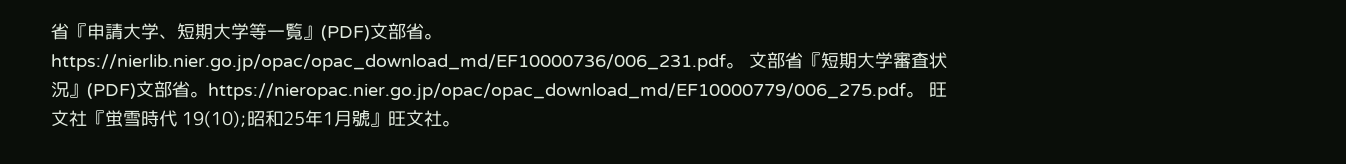省『申請大学、短期大学等一覧』(PDF)文部省。https://nierlib.nier.go.jp/opac/opac_download_md/EF10000736/006_231.pdf。 文部省『短期大学審査状況』(PDF)文部省。https://nieropac.nier.go.jp/opac/opac_download_md/EF10000779/006_275.pdf。 旺文社『蛍雪時代 19(10);昭和25年1月號』旺文社。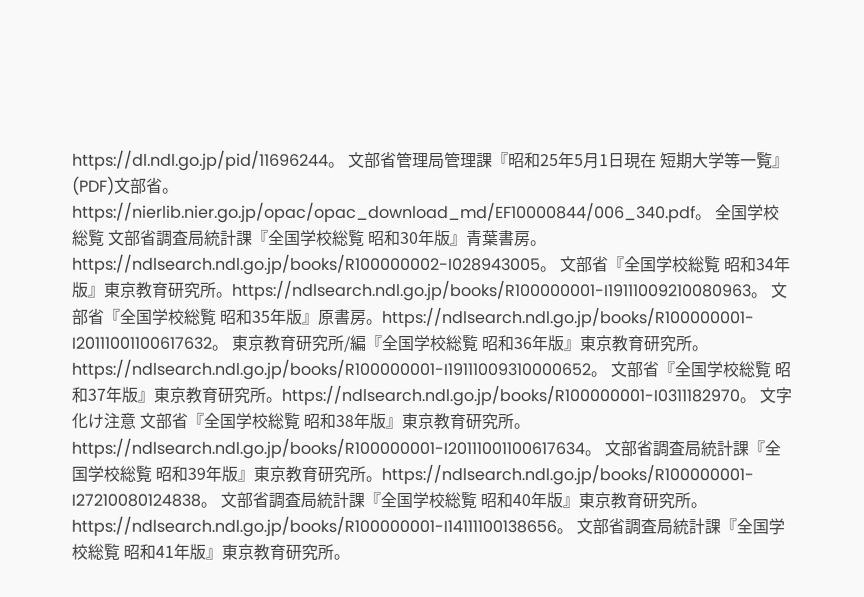https://dl.ndl.go.jp/pid/11696244。 文部省管理局管理課『昭和25年5月1日現在 短期大学等一覧』(PDF)文部省。https://nierlib.nier.go.jp/opac/opac_download_md/EF10000844/006_340.pdf。 全国学校総覧 文部省調査局統計課『全国学校総覧 昭和30年版』青葉書房。https://ndlsearch.ndl.go.jp/books/R100000002-I028943005。 文部省『全国学校総覧 昭和34年版』東京教育研究所。https://ndlsearch.ndl.go.jp/books/R100000001-I19111009210080963。 文部省『全国学校総覧 昭和35年版』原書房。https://ndlsearch.ndl.go.jp/books/R100000001-I20111001100617632。 東京教育研究所/編『全国学校総覧 昭和36年版』東京教育研究所。https://ndlsearch.ndl.go.jp/books/R100000001-I19111009310000652。 文部省『全国学校総覧 昭和37年版』東京教育研究所。https://ndlsearch.ndl.go.jp/books/R100000001-I0311182970。 文字化け注意 文部省『全国学校総覧 昭和38年版』東京教育研究所。https://ndlsearch.ndl.go.jp/books/R100000001-I20111001100617634。 文部省調査局統計課『全国学校総覧 昭和39年版』東京教育研究所。https://ndlsearch.ndl.go.jp/books/R100000001-I27210080124838。 文部省調査局統計課『全国学校総覧 昭和40年版』東京教育研究所。https://ndlsearch.ndl.go.jp/books/R100000001-I14111100138656。 文部省調査局統計課『全国学校総覧 昭和41年版』東京教育研究所。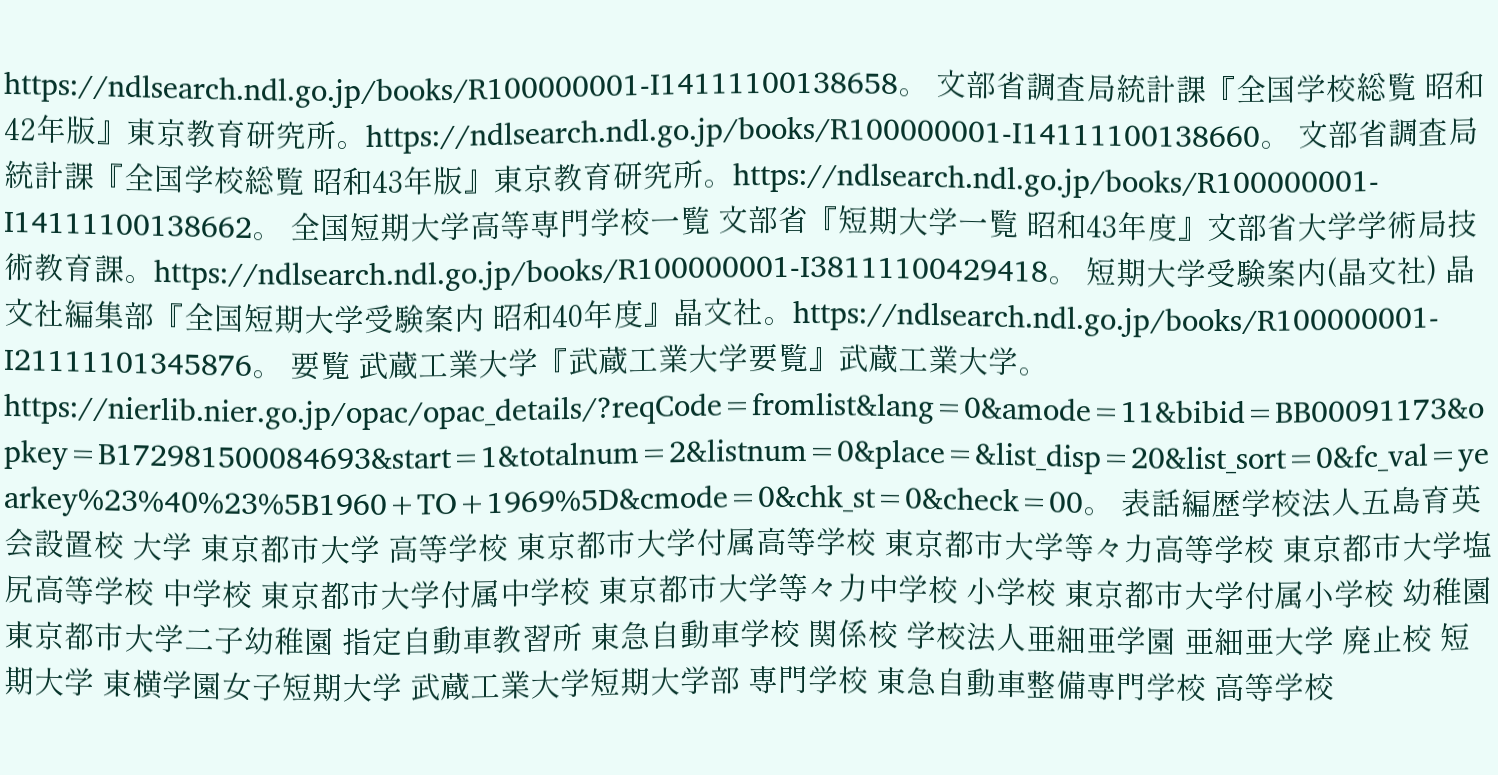https://ndlsearch.ndl.go.jp/books/R100000001-I14111100138658。 文部省調査局統計課『全国学校総覧 昭和42年版』東京教育研究所。https://ndlsearch.ndl.go.jp/books/R100000001-I14111100138660。 文部省調査局統計課『全国学校総覧 昭和43年版』東京教育研究所。https://ndlsearch.ndl.go.jp/books/R100000001-I14111100138662。 全国短期大学高等専門学校一覧 文部省『短期大学一覧 昭和43年度』文部省大学学術局技術教育課。https://ndlsearch.ndl.go.jp/books/R100000001-I38111100429418。 短期大学受験案内(晶文社) 晶文社編集部『全国短期大学受験案内 昭和40年度』晶文社。https://ndlsearch.ndl.go.jp/books/R100000001-I21111101345876。 要覧 武蔵工業大学『武蔵工業大学要覧』武蔵工業大学。https://nierlib.nier.go.jp/opac/opac_details/?reqCode=fromlist&lang=0&amode=11&bibid=BB00091173&opkey=B172981500084693&start=1&totalnum=2&listnum=0&place=&list_disp=20&list_sort=0&fc_val=yearkey%23%40%23%5B1960+TO+1969%5D&cmode=0&chk_st=0&check=00。 表話編歴学校法人五島育英会設置校 大学 東京都市大学 高等学校 東京都市大学付属高等学校 東京都市大学等々力高等学校 東京都市大学塩尻高等学校 中学校 東京都市大学付属中学校 東京都市大学等々力中学校 小学校 東京都市大学付属小学校 幼稚園 東京都市大学二子幼稚園 指定自動車教習所 東急自動車学校 関係校 学校法人亜細亜学園 亜細亜大学 廃止校 短期大学 東横学園女子短期大学 武蔵工業大学短期大学部 専門学校 東急自動車整備専門学校 高等学校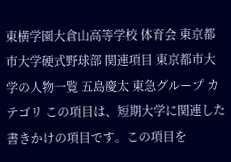東横学園大倉山高等学校 体育会 東京都市大学硬式野球部 関連項目 東京都市大学の人物一覧 五島慶太 東急グループ カテゴリ この項目は、短期大学に関連した書きかけの項目です。この項目を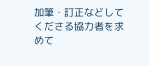加筆・訂正などしてくださる協力者を求めて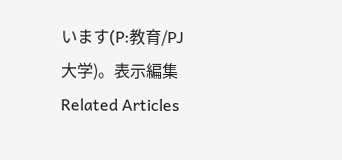います(P:教育/PJ大学)。表示編集 Related Articles